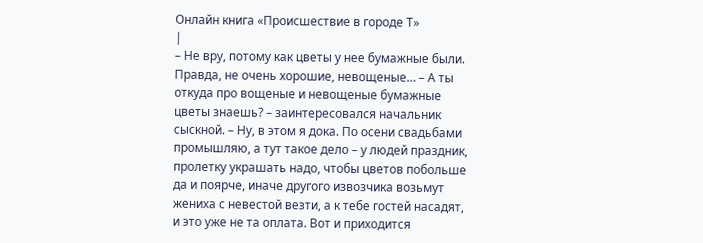Онлайн книга «Происшествие в городе Т»
|
– Не вру, потому как цветы у нее бумажные были. Правда, не очень хорошие, невощеные… – А ты откуда про вощеные и невощеные бумажные цветы знаешь? – заинтересовался начальник сыскной. – Ну, в этом я дока. По осени свадьбами промышляю, а тут такое дело – у людей праздник, пролетку украшать надо, чтобы цветов побольше да и поярче, иначе другого извозчика возьмут жениха с невестой везти, а к тебе гостей насадят, и это уже не та оплата. Вот и приходится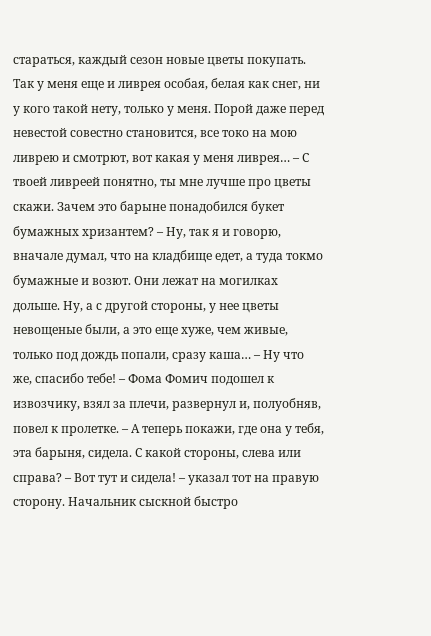стараться, каждый сезон новые цветы покупать. Так у меня еще и ливрея особая, белая как снег, ни у кого такой нету, только у меня. Порой даже перед невестой совестно становится, все токо на мою ливрею и смотрют, вот какая у меня ливрея… – С твоей ливреей понятно, ты мне лучше про цветы скажи. Зачем это барыне понадобился букет бумажных хризантем? – Ну, так я и говорю, вначале думал, что на кладбище едет, а туда токмо бумажные и возют. Они лежат на могилках дольше. Ну, а с другой стороны, у нее цветы невощеные были, а это еще хуже, чем живые, только под дождь попали, сразу каша… – Ну что же, спасибо тебе! – Фома Фомич подошел к извозчику, взял за плечи, развернул и, полуобняв, повел к пролетке. – А теперь покажи, где она у тебя, эта барыня, сидела. С какой стороны, слева или справа? – Вот тут и сидела! – указал тот на правую сторону. Начальник сыскной быстро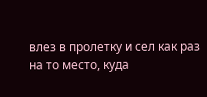влез в пролетку и сел как раз на то место, куда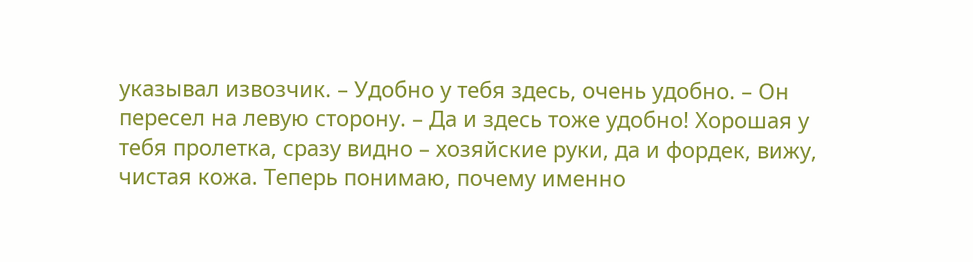указывал извозчик. – Удобно у тебя здесь, очень удобно. – Он пересел на левую сторону. – Да и здесь тоже удобно! Хорошая у тебя пролетка, сразу видно – хозяйские руки, да и фордек, вижу, чистая кожа. Теперь понимаю, почему именно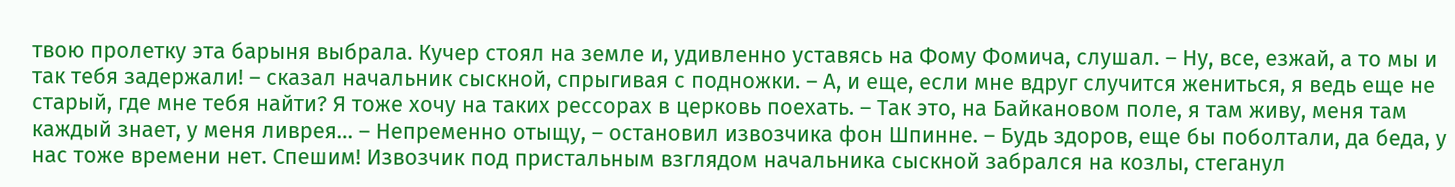твою пролетку эта барыня выбрала. Кучер стоял на земле и, удивленно уставясь на Фому Фомича, слушал. – Ну, все, езжай, а то мы и так тебя задержали! – сказал начальник сыскной, спрыгивая с подножки. – А, и еще, если мне вдруг случится жениться, я ведь еще не старый, где мне тебя найти? Я тоже хочу на таких рессорах в церковь поехать. – Так это, на Байкановом поле, я там живу, меня там каждый знает, у меня ливрея… – Непременно отыщу, – остановил извозчика фон Шпинне. – Будь здоров, еще бы поболтали, да беда, у нас тоже времени нет. Спешим! Извозчик под пристальным взглядом начальника сыскной забрался на козлы, стеганул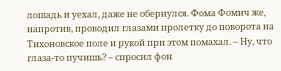лошадь и уехал, даже не обернулся. Фома Фомич же, напротив, проводил глазами пролетку до поворота на Тихоновское поле и рукой при этом помахал. – Ну, что глаза-то пучишь? – спросил фон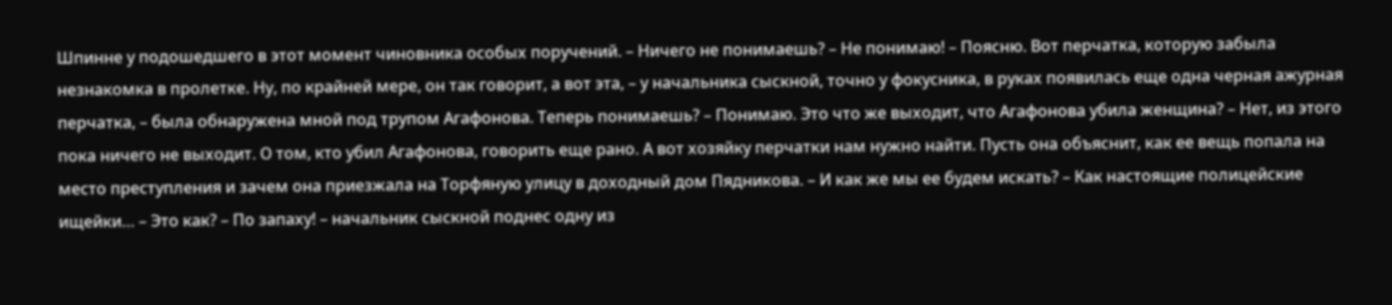Шпинне у подошедшего в этот момент чиновника особых поручений. – Ничего не понимаешь? – Не понимаю! – Поясню. Вот перчатка, которую забыла незнакомка в пролетке. Ну, по крайней мере, он так говорит, а вот эта, – у начальника сыскной, точно у фокусника, в руках появилась еще одна черная ажурная перчатка, – была обнаружена мной под трупом Агафонова. Теперь понимаешь? – Понимаю. Это что же выходит, что Агафонова убила женщина? – Нет, из этого пока ничего не выходит. О том, кто убил Агафонова, говорить еще рано. А вот хозяйку перчатки нам нужно найти. Пусть она объяснит, как ее вещь попала на место преступления и зачем она приезжала на Торфяную улицу в доходный дом Пядникова. – И как же мы ее будем искать? – Как настоящие полицейские ищейки… – Это как? – По запаху! – начальник сыскной поднес одну из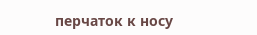перчаток к носу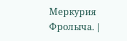Меркурия Фролыча. |